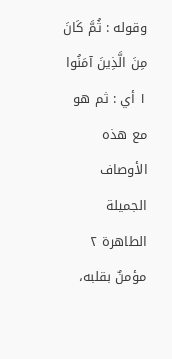وقوله : ثُمَّ كَانَ مِنَ الَّذِينَ آمَنُوا ١ أي : ثم هو مع هذه الأوصاف الجميلة الطاهرة ٢
مؤمنٌ بقلبه،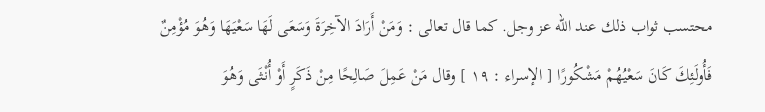محتسب ثواب ذلك عند الله عز وجل. كما قال تعالى : وَمَنْ أَرَادَ الآخِرَةَ وَسَعَى لَهَا سَعْيَهَا وَهُوَ مُؤْمِنٌ فَأُولَئِكَ كَانَ سَعْيُهُمْ مَشْكُورًا [ الإسراء : ١٩ ] وقال مَنْ عَمِلَ صَالِحًا مِنْ ذَكَرٍ أَوْ أُنْثَى وَهُوَ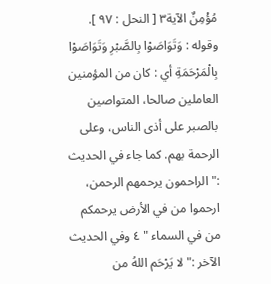مُؤْمِنٌ الآية٣ [ النحل : ٩٧ ].
وقوله : وَتَوَاصَوْا بِالصَّبْرِ وَتَوَاصَوْا بِالْمَرْحَمَةِ أي : كان من المؤمنين العاملين صالحا، المتواصين بالصبر على أذى الناس، وعلى الرحمة بهم. كما جاء في الحديث :" الراحمون يرحمهم الرحمن، ارحموا من في الأرض يرحمكم من في السماء " ٤ وفي الحديث الآخر :" لا يَرْحَم اللهُ من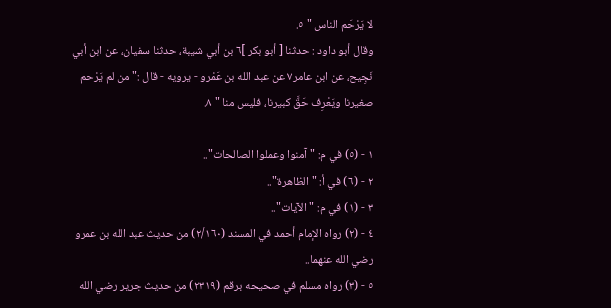لا يَرْحَم الناس " ٥.
وقال أبو داود : حدثنا [ أبو بكر ]٦ بن أبي شيبة، حدثنا سفيان، عن ابن أبي نَجِيح، عن ابن عامر٧ عن عبد الله بن عَمْرو - يرويه - قال :" من لم يَرْحم صغيرنا ويَعْرِف حَقَّ كبيرنا، فليس منا " ٨.

١ - (٥) في م: "آمنوا وعملوا الصالحات"..
٢ - (٦) في أ: "الظاهرة"..
٣ - (١) في م: "الآيات"..
٤ - (٢) رواه الإمام أحمد في المسند (٢/١٦٠) من حديث عبد الله بن عمرو رضي الله عنهما..
٥ - (٣) رواه مسلم في صحيحه برقم (٢٣١٩) من حديث جرير رضي الله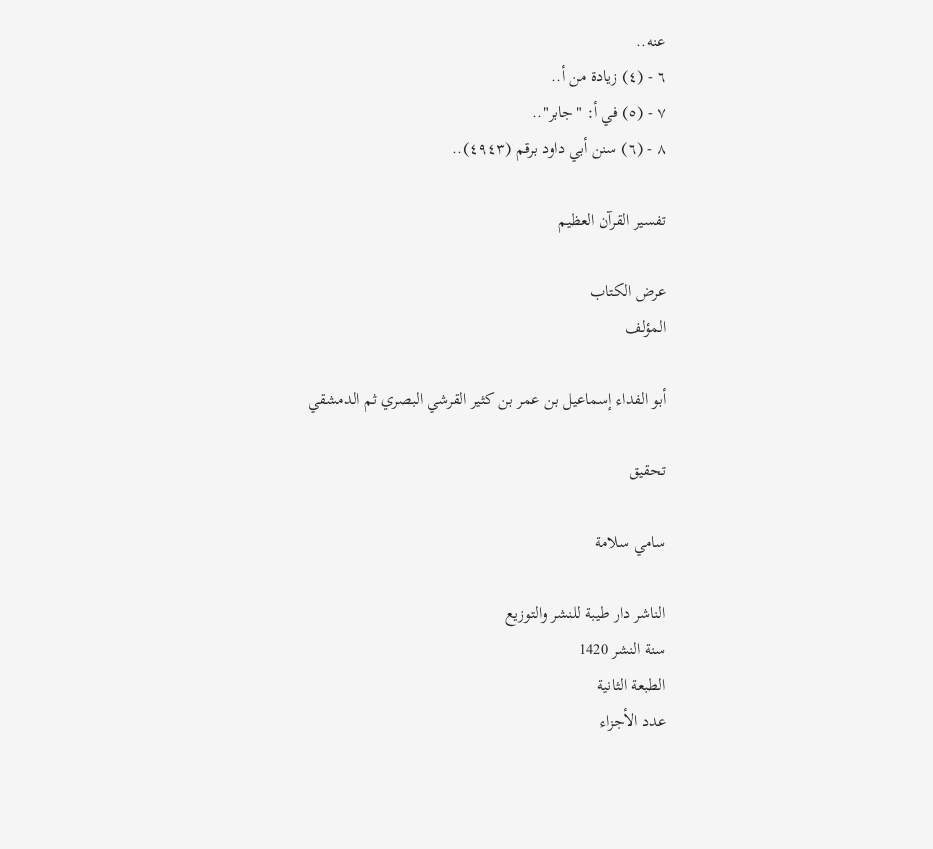عنه..
٦ - (٤) زيادة من أ..
٧ - (٥) في أ: "جابر"..
٨ - (٦) سنن أبي داود برقم (٤٩٤٣)..

تفسير القرآن العظيم

عرض الكتاب
المؤلف

أبو الفداء إسماعيل بن عمر بن كثير القرشي البصري ثم الدمشقي

تحقيق

سامي سلامة

الناشر دار طيبة للنشر والتوزيع
سنة النشر 1420
الطبعة الثانية
عدد الأجزاء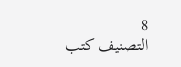8
التصنيف كتب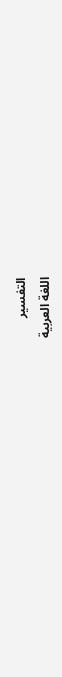التفسير
اللغة العربية